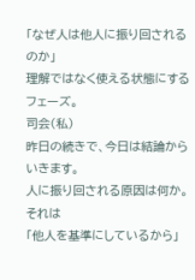「なぜ人は他人に振り回されるのか」
理解ではなく使える状態にするフェーズ。
司会(私)
昨日の続きで、今日は結論からいきます。
人に振り回される原因は何か。
それは
「他人を基準にしているから」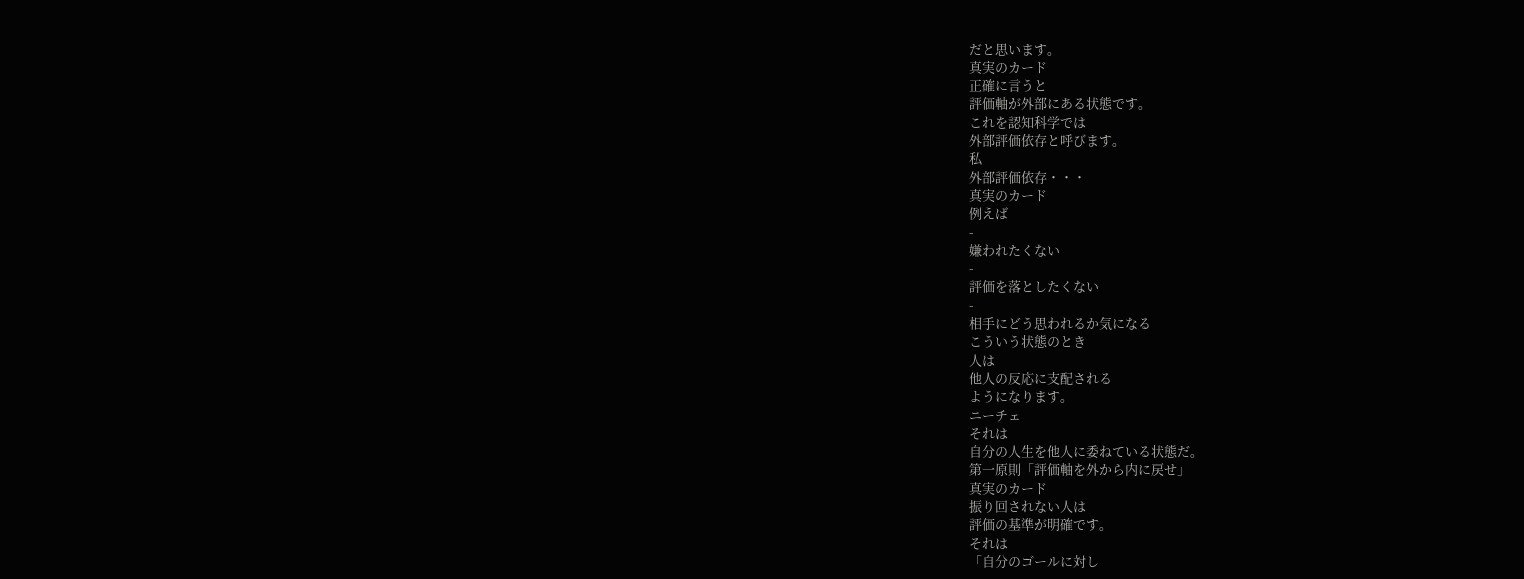だと思います。
真実のカード
正確に言うと
評価軸が外部にある状態です。
これを認知科学では
外部評価依存と呼びます。
私
外部評価依存・・・
真実のカード
例えば
-
嫌われたくない
-
評価を落としたくない
-
相手にどう思われるか気になる
こういう状態のとき
人は
他人の反応に支配される
ようになります。
ニーチェ
それは
自分の人生を他人に委ねている状態だ。
第一原則「評価軸を外から内に戻せ」
真実のカード
振り回されない人は
評価の基準が明確です。
それは
「自分のゴールに対し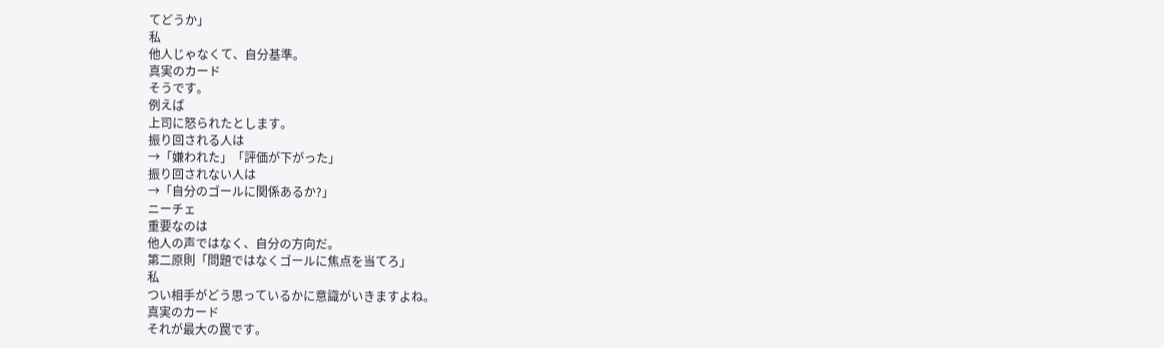てどうか」
私
他人じゃなくて、自分基準。
真実のカード
そうです。
例えば
上司に怒られたとします。
振り回される人は
→「嫌われた」「評価が下がった」
振り回されない人は
→「自分のゴールに関係あるか?」
ニーチェ
重要なのは
他人の声ではなく、自分の方向だ。
第二原則「問題ではなくゴールに焦点を当てろ」
私
つい相手がどう思っているかに意識がいきますよね。
真実のカード
それが最大の罠です。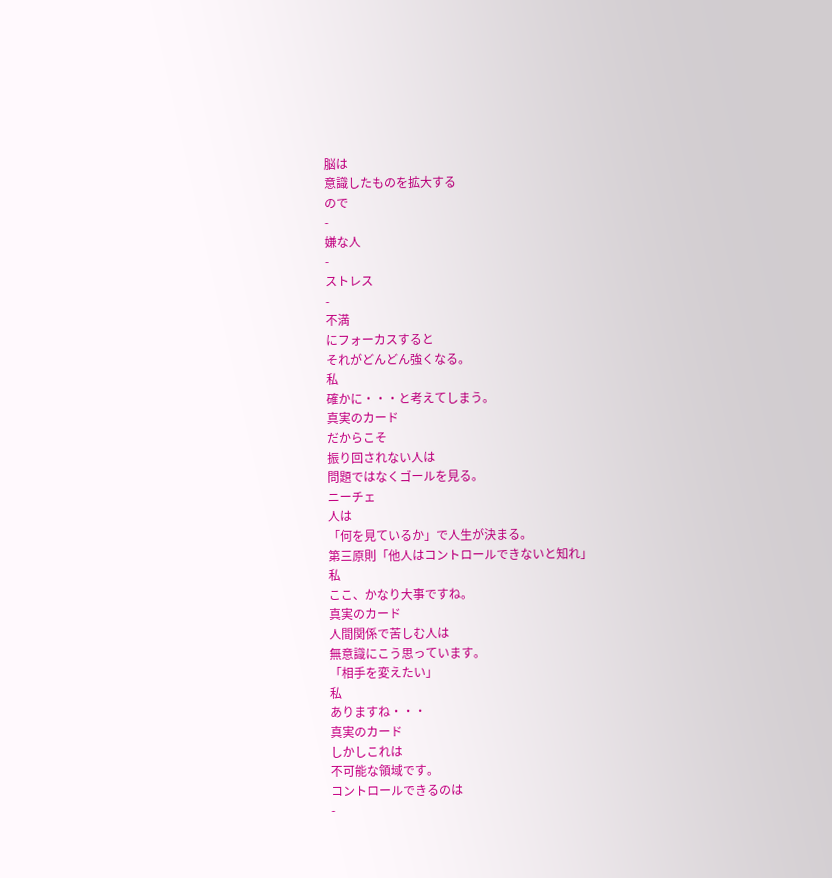脳は
意識したものを拡大する
ので
-
嫌な人
-
ストレス
-
不満
にフォーカスすると
それがどんどん強くなる。
私
確かに・・・と考えてしまう。
真実のカード
だからこそ
振り回されない人は
問題ではなくゴールを見る。
ニーチェ
人は
「何を見ているか」で人生が決まる。
第三原則「他人はコントロールできないと知れ」
私
ここ、かなり大事ですね。
真実のカード
人間関係で苦しむ人は
無意識にこう思っています。
「相手を変えたい」
私
ありますね・・・
真実のカード
しかしこれは
不可能な領域です。
コントロールできるのは
-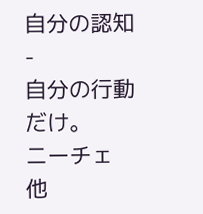自分の認知
-
自分の行動
だけ。
ニーチェ
他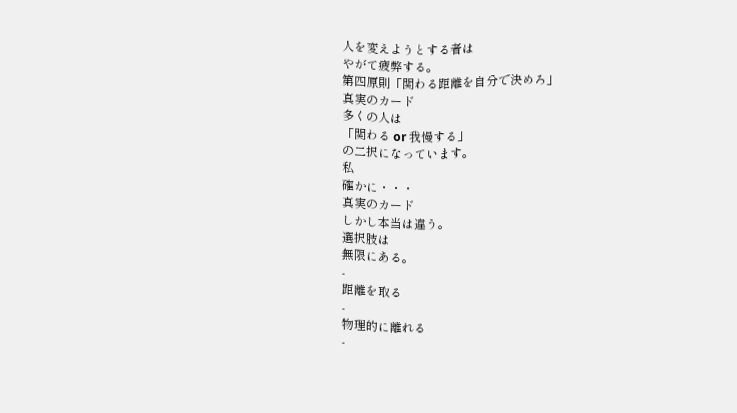人を変えようとする者は
やがて疲弊する。
第四原則「関わる距離を自分で決めろ」
真実のカード
多くの人は
「関わる or 我慢する」
の二択になっています。
私
確かに・・・
真実のカード
しかし本当は違う。
選択肢は
無限にある。
-
距離を取る
-
物理的に離れる
-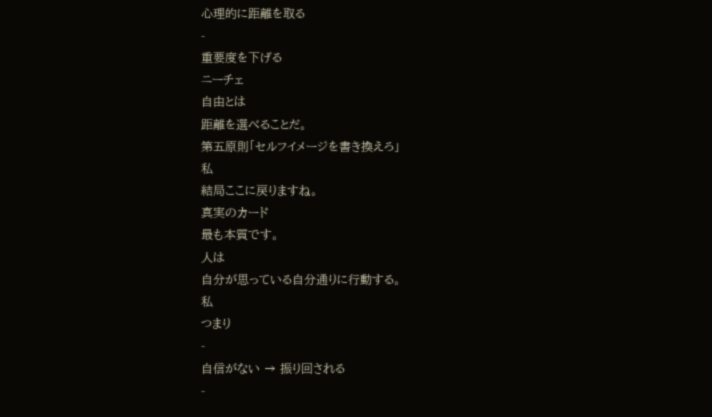心理的に距離を取る
-
重要度を下げる
ニーチェ
自由とは
距離を選べることだ。
第五原則「セルフイメージを書き換えろ」
私
結局ここに戻りますね。
真実のカード
最も本質です。
人は
自分が思っている自分通りに行動する。
私
つまり
-
自信がない → 振り回される
-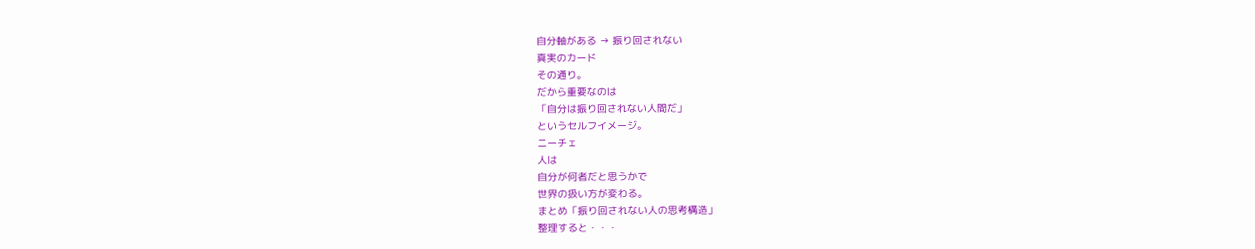自分軸がある → 振り回されない
真実のカード
その通り。
だから重要なのは
「自分は振り回されない人間だ」
というセルフイメージ。
ニーチェ
人は
自分が何者だと思うかで
世界の扱い方が変わる。
まとめ「振り回されない人の思考構造」
整理すると・・・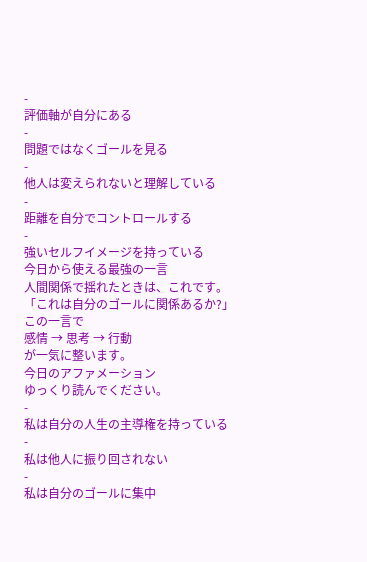-
評価軸が自分にある
-
問題ではなくゴールを見る
-
他人は変えられないと理解している
-
距離を自分でコントロールする
-
強いセルフイメージを持っている
今日から使える最強の一言
人間関係で揺れたときは、これです。
「これは自分のゴールに関係あるか?」
この一言で
感情 → 思考 → 行動
が一気に整います。
今日のアファメーション
ゆっくり読んでください。
-
私は自分の人生の主導権を持っている
-
私は他人に振り回されない
-
私は自分のゴールに集中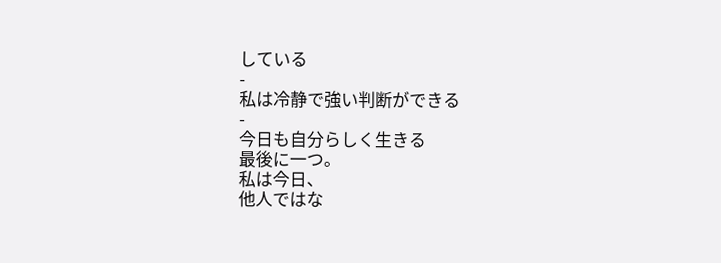している
-
私は冷静で強い判断ができる
-
今日も自分らしく生きる
最後に一つ。
私は今日、
他人ではな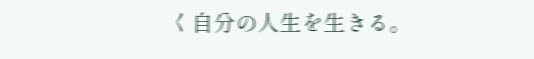く自分の人生を生きる。